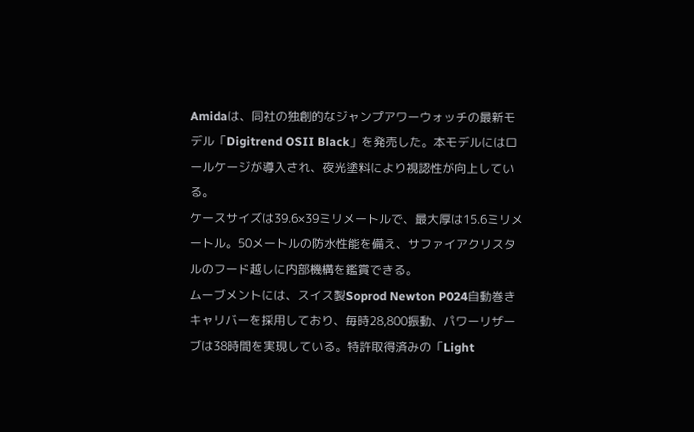Amidaは、同社の独創的なジャンプアワーウォッチの最新モデル「Digitrend OSII Black」を発売した。本モデルにはロールケージが導入され、夜光塗料により視認性が向上している。
ケースサイズは39.6×39ミリメートルで、最大厚は15.6ミリメートル。50メートルの防水性能を備え、サファイアクリスタルのフード越しに内部機構を鑑賞できる。
ムーブメントには、スイス製Soprod Newton P024自動巻きキャリバーを採用しており、毎時28,800振動、パワーリザーブは38時間を実現している。特許取得済みの「Light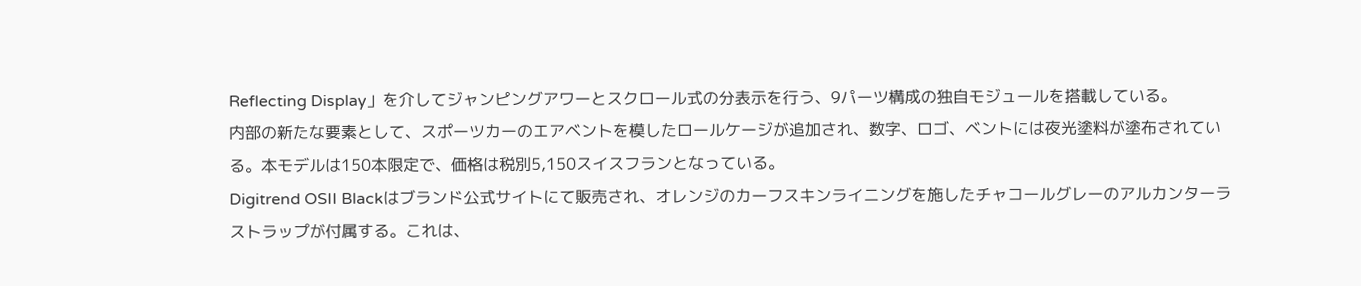Reflecting Display」を介してジャンピングアワーとスクロール式の分表示を行う、9パーツ構成の独自モジュールを搭載している。
内部の新たな要素として、スポーツカーのエアベントを模したロールケージが追加され、数字、ロゴ、ベントには夜光塗料が塗布されている。本モデルは150本限定で、価格は税別5,150スイスフランとなっている。
Digitrend OSII Blackはブランド公式サイトにて販売され、オレンジのカーフスキンライニングを施したチャコールグレーのアルカンターラストラップが付属する。これは、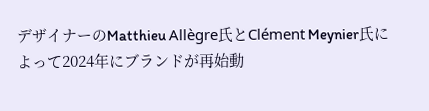デザイナーのMatthieu Allègre氏とClément Meynier氏によって2024年にブランドが再始動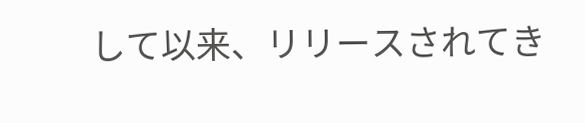して以来、リリースされてき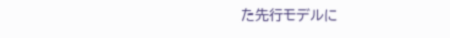た先行モデルに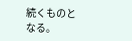続くものとなる。